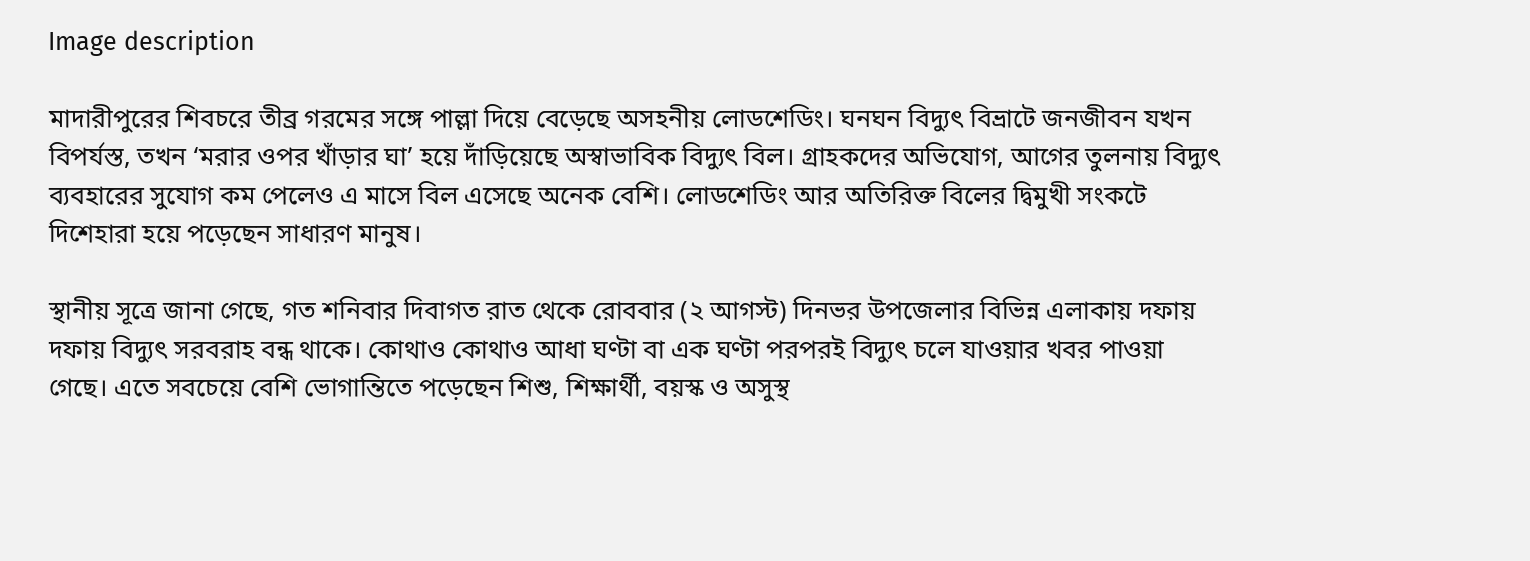Image description

মাদারীপুরের শিবচরে তীব্র গরমের সঙ্গে পাল্লা দিয়ে বেড়েছে অসহনীয় লোডশেডিং। ঘনঘন বিদ্যুৎ বিভ্রাটে জনজীবন যখন বিপর্যস্ত, তখন ‘মরার ওপর খাঁড়ার ঘা’ হয়ে দাঁড়িয়েছে অস্বাভাবিক বিদ্যুৎ বিল। গ্রাহকদের অভিযোগ, আগের তুলনায় বিদ্যুৎ ব্যবহারের সুযোগ কম পেলেও এ মাসে বিল এসেছে অনেক বেশি। লোডশেডিং আর অতিরিক্ত বিলের দ্বিমুখী সংকটে দিশেহারা হয়ে পড়েছেন সাধারণ মানুষ।

স্থানীয় সূত্রে জানা গেছে, গত শনিবার দিবাগত রাত থেকে রোববার (২ আগস্ট) দিনভর উপজেলার বিভিন্ন এলাকায় দফায় দফায় বিদ্যুৎ সরবরাহ বন্ধ থাকে। কোথাও কোথাও আধা ঘণ্টা বা এক ঘণ্টা পরপরই বিদ্যুৎ চলে যাওয়ার খবর পাওয়া গেছে। এতে সবচেয়ে বেশি ভোগান্তিতে পড়েছেন শিশু, শিক্ষার্থী, বয়স্ক ও অসুস্থ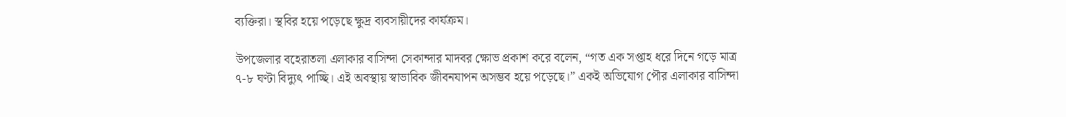ব্যক্তিরা। স্থবির হয়ে পড়েছে ক্ষুদ্র ব্যবসায়ীদের কার্যক্রম।

উপজেলার বহেরাতলা এলাকার বাসিন্দা সেকান্দার মাদবর ক্ষোভ প্রকাশ করে বলেন, “গত এক সপ্তাহ ধরে দিনে গড়ে মাত্র ৭-৮ ঘণ্টা বিদ্যুৎ পাচ্ছি। এই অবস্থায় স্বাভাবিক জীবনযাপন অসম্ভব হয়ে পড়েছে।” একই অভিযোগ পৌর এলাকার বাসিন্দা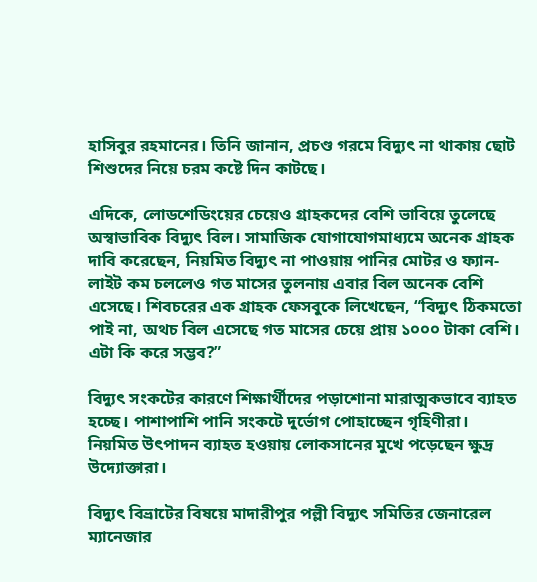হাসিবুর রহমানের। তিনি জানান, প্রচণ্ড গরমে বিদ্যুৎ না থাকায় ছোট শিশুদের নিয়ে চরম কষ্টে দিন কাটছে।

এদিকে, লোডশেডিংয়ের চেয়েও গ্রাহকদের বেশি ভাবিয়ে তুলেছে অস্বাভাবিক বিদ্যুৎ বিল। সামাজিক যোগাযোগমাধ্যমে অনেক গ্রাহক দাবি করেছেন, নিয়মিত বিদ্যুৎ না পাওয়ায় পানির মোটর ও ফ্যান-লাইট কম চললেও গত মাসের তুলনায় এবার বিল অনেক বেশি এসেছে। শিবচরের এক গ্রাহক ফেসবুকে লিখেছেন, “বিদ্যুৎ ঠিকমতো পাই না, অথচ বিল এসেছে গত মাসের চেয়ে প্রায় ১০০০ টাকা বেশি। এটা কি করে সম্ভব?”

বিদ্যুৎ সংকটের কারণে শিক্ষার্থীদের পড়াশোনা মারাত্মকভাবে ব্যাহত হচ্ছে। পাশাপাশি পানি সংকটে দুর্ভোগ পোহাচ্ছেন গৃহিণীরা। নিয়মিত উৎপাদন ব্যাহত হওয়ায় লোকসানের মুখে পড়েছেন ক্ষুদ্র উদ্যোক্তারা।

বিদ্যুৎ বিভ্রাটের বিষয়ে মাদারীপুর পল্লী বিদ্যুৎ সমিতির জেনারেল ম্যানেজার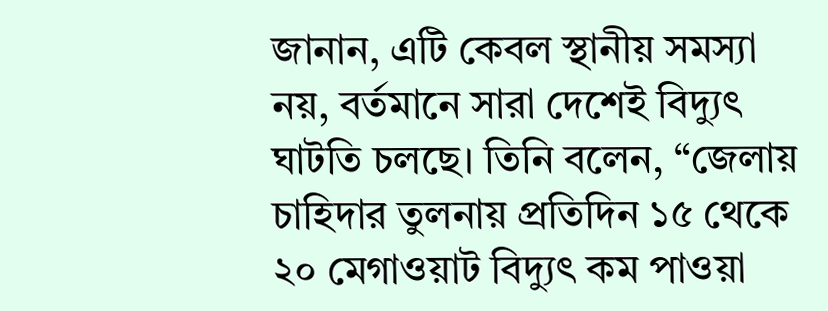জানান, এটি কেবল স্থানীয় সমস্যা নয়, বর্তমানে সারা দেশেই বিদ্যুৎ ঘাটতি চলছে। তিনি বলেন, “জেলায় চাহিদার তুলনায় প্রতিদিন ১৫ থেকে ২০ মেগাওয়াট বিদ্যুৎ কম পাওয়া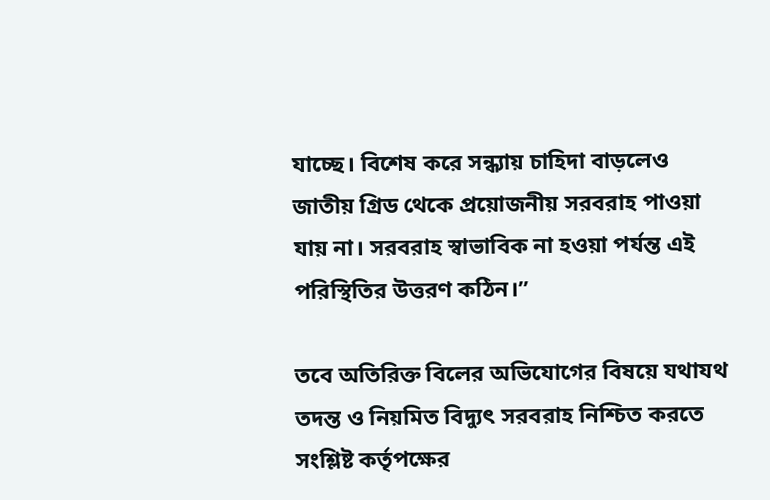যাচ্ছে। বিশেষ করে সন্ধ্যায় চাহিদা বাড়লেও জাতীয় গ্রিড থেকে প্রয়োজনীয় সরবরাহ পাওয়া যায় না। সরবরাহ স্বাভাবিক না হওয়া পর্যন্ত এই পরিস্থিতির উত্তরণ কঠিন।”

তবে অতিরিক্ত বিলের অভিযোগের বিষয়ে যথাযথ তদন্ত ও নিয়মিত বিদ্যুৎ সরবরাহ নিশ্চিত করতে সংশ্লিষ্ট কর্তৃপক্ষের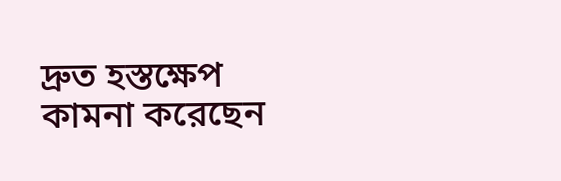দ্রুত হস্তক্ষেপ কামনা করেছেন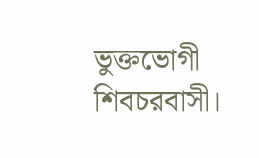ভুক্তভোগী শিবচরবাসী।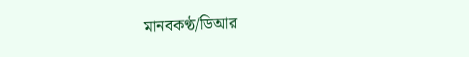মানবকণ্ঠ/ডিআর